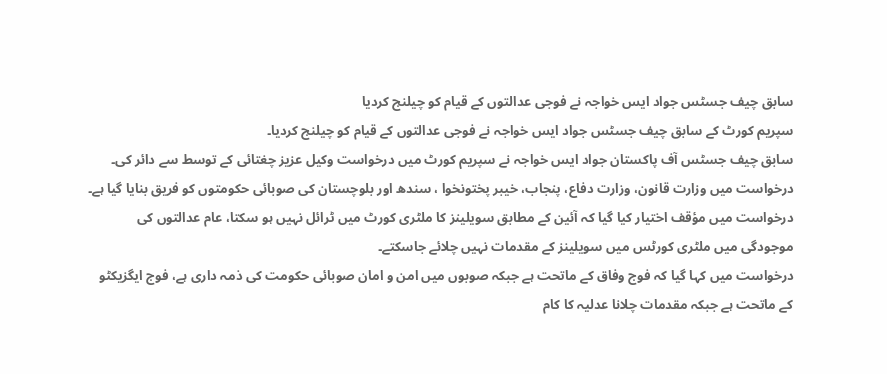سابق چیف جسٹس جواد ایس خواجہ نے فوجی عدالتوں کے قیام کو چیلنج کردیا
سپریم کورٹ کے سابق چیف جسٹس جواد ایس خواجہ نے فوجی عدالتوں کے قیام کو چیلنج کردیا۔
سابق چیف جسٹس آف پاکستان جواد ایس خواجہ نے سپریم کورٹ میں درخواست وکیل عزیز چغتائی کے توسط سے دائر کی۔
درخواست میں وزارت قانون، وزارت دفاع، پنجاب، خیبر پختونخوا ، سندھ اور بلوچستان کی صوبائی حکومتوں کو فریق بنایا گیا ہے۔
درخواست میں مؤقف اختیار کیا گیا کہ آئین کے مطابق سویلینز کا ملٹری کورٹ میں ٹرائل نہیں ہو سکتا، عام عدالتوں کی موجودگی میں ملٹری کورٹس میں سویلینز کے مقدمات نہیں چلائے جاسکتے۔
درخواست میں کہا گیا کہ فوج وفاق کے ماتحت ہے جبکہ صوبوں میں امن و امان صوبائی حکومت کی ذمہ داری ہے، فوج ایگزیکٹو کے ماتحت ہے جبکہ مقدمات چلانا عدلیہ کا کام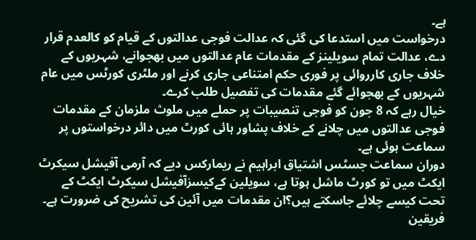ہے۔
درخواست میں استدعا کی گئی کہ عدالت فوجی عدالتوں کے قیام کو کالعدم قرار دے، عدالت تمام سویلینز کے مقدمات عام عدالتوں میں بھجوانے، شہریوں کے خلاف جاری کارروائی پر فوری حکم امتناعی جاری کرنے اور ملٹری کورٹس میں عام شہریوں کے بھجوائے گئے مقدمات کی تفصیل طلب کرے۔
خیال رہے کہ 8 جون کو فوجی تنصیبات پر حملے میں ملوث ملزمان کے مقدمات فوجی عدالتوں میں چلانے کے خلاف پشاور ہائی کورٹ میں دائر درخواستوں پر سماعت ہوئی ہے۔
دوران سماعت جسٹس اشتیاق ابراہیم نے ریمارکس دیے کہ آرمی آفیشل سیکرٹ ایکٹ میں تو کورٹ ماشل ہوتا ہے، سویلین کےکیسزآفیشل سیکرٹ ایکٹ کے تحت کیسے چلائے جاسکتے ہیں؟ان مقدمات میں آئین کی تشریح کی ضرورت ہے۔ فریقین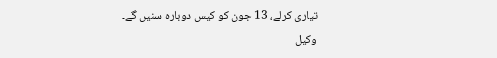تیاری کرلے، 13 جون کو کیس دوبارہ سنیں گے۔
وکیل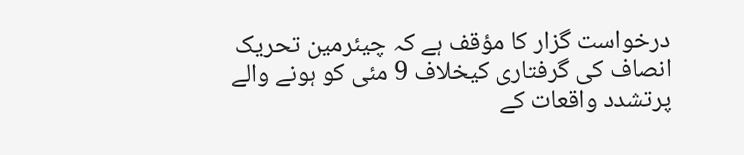درخواست گزار کا مؤقف ہے کہ چیئرمین تحریک انصاف کی گرفتاری کیخلاف 9 مئی کو ہونے والے پرتشدد واقعات کے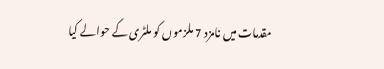مقدمات میں نامزد 7 ملزموں کو ملٹری کے حوالے کیا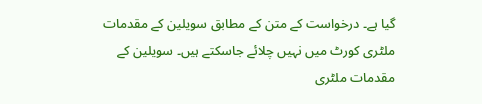گیا ہے۔ درخواست کے متن کے مطابق سویلین کے مقدمات ملٹری کورٹ میں نہیں چلائے جاسکتے ہیں۔ سویلین کے مقدمات ملٹری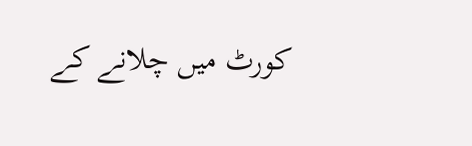کورٹ میں چلانے کے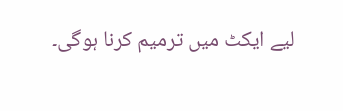لیے ایکٹ میں ترمیم کرنا ہوگی۔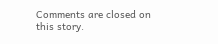Comments are closed on this story.